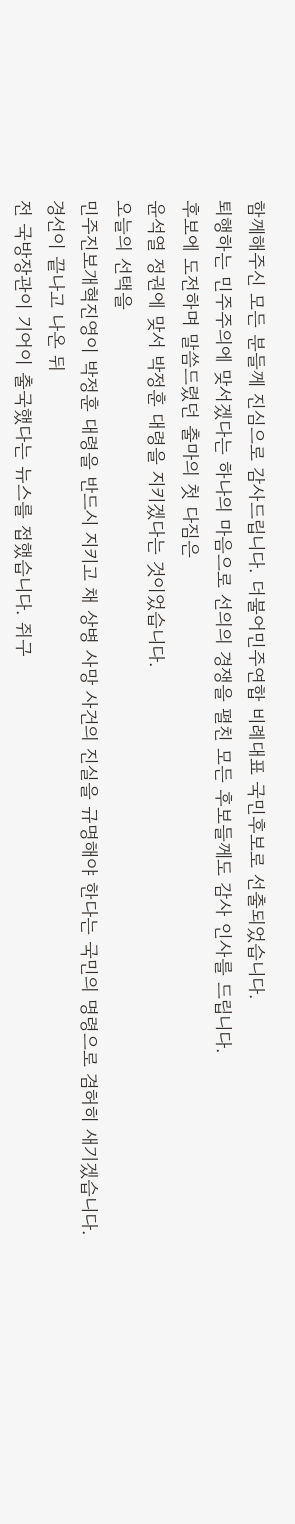함께해주신 모든 분들께 진심으로 감사드립니다. 더불어민주연합 비례대표 국민후보로 선출되었습니다.
퇴행하는 민주주의에 맞서겠다는 하나의 마음으로 선의의 경쟁을 펼친 모든 후보들께도 감사 인사를 드립니다.
후보에 도전하며 말씀드렸던 출마의 첫 다짐은
윤석열 정권에 맞서 박정훈 대령을 지키겠다는 것이었습니다.
오늘의 선택을
민주진보개혁진영이 박정훈 대령을 반드시 지키고 채 상병 사망 사건의 진실을 규명해야 한다는 국민의 명령으로 겸허히 새기겠습니다.
경선이 끝나고 나온 뒤
전 국방장관이 기어이 출국했다는 뉴스를 접했습니다. 쥐구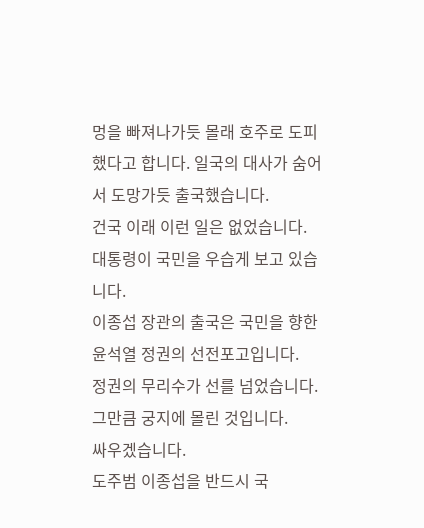멍을 빠져나가듯 몰래 호주로 도피했다고 합니다. 일국의 대사가 숨어서 도망가듯 출국했습니다.
건국 이래 이런 일은 없었습니다.
대통령이 국민을 우습게 보고 있습니다.
이종섭 장관의 출국은 국민을 향한 윤석열 정권의 선전포고입니다.
정권의 무리수가 선를 넘었습니다.
그만큼 궁지에 몰린 것입니다.
싸우겠습니다.
도주범 이종섭을 반드시 국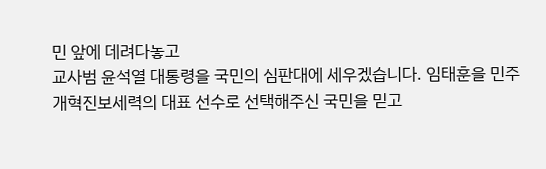민 앞에 데려다놓고
교사범 윤석열 대통령을 국민의 심판대에 세우겠습니다. 임태훈을 민주개혁진보세력의 대표 선수로 선택해주신 국민을 믿고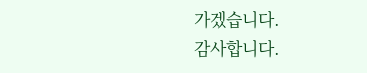가겠습니다.
감사합니다.